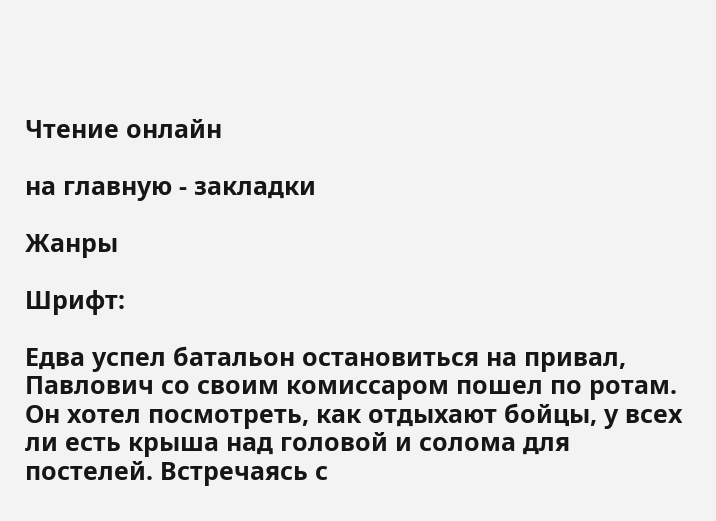Чтение онлайн

на главную - закладки

Жанры

Шрифт:

Едва успел батальон остановиться на привал, Павлович со своим комиссаром пошел по ротам. Он хотел посмотреть, как отдыхают бойцы, у всех ли есть крыша над головой и солома для постелей. Встречаясь с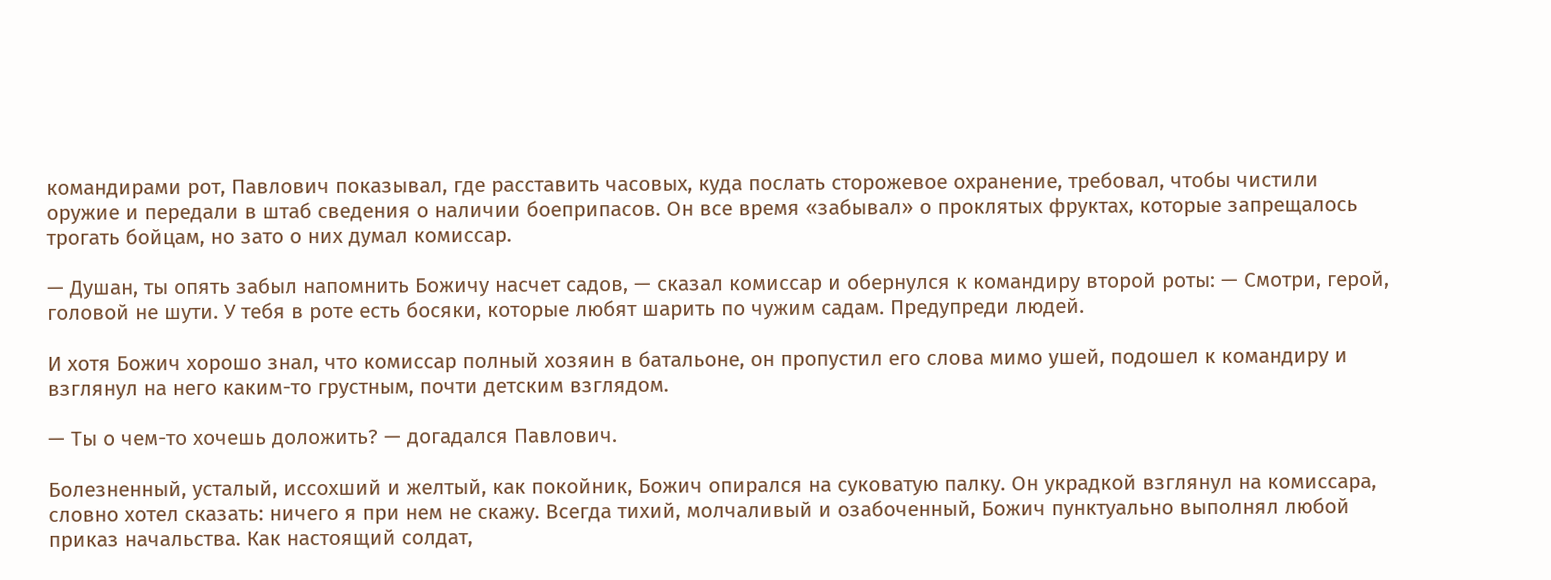командирами рот, Павлович показывал, где расставить часовых, куда послать сторожевое охранение, требовал, чтобы чистили оружие и передали в штаб сведения о наличии боеприпасов. Он все время «забывал» о проклятых фруктах, которые запрещалось трогать бойцам, но зато о них думал комиссар.

— Душан, ты опять забыл напомнить Божичу насчет садов, — сказал комиссар и обернулся к командиру второй роты: — Смотри, герой, головой не шути. У тебя в роте есть босяки, которые любят шарить по чужим садам. Предупреди людей.

И хотя Божич хорошо знал, что комиссар полный хозяин в батальоне, он пропустил его слова мимо ушей, подошел к командиру и взглянул на него каким-то грустным, почти детским взглядом.

— Ты о чем-то хочешь доложить? — догадался Павлович.

Болезненный, усталый, иссохший и желтый, как покойник, Божич опирался на суковатую палку. Он украдкой взглянул на комиссара, словно хотел сказать: ничего я при нем не скажу. Всегда тихий, молчаливый и озабоченный, Божич пунктуально выполнял любой приказ начальства. Как настоящий солдат,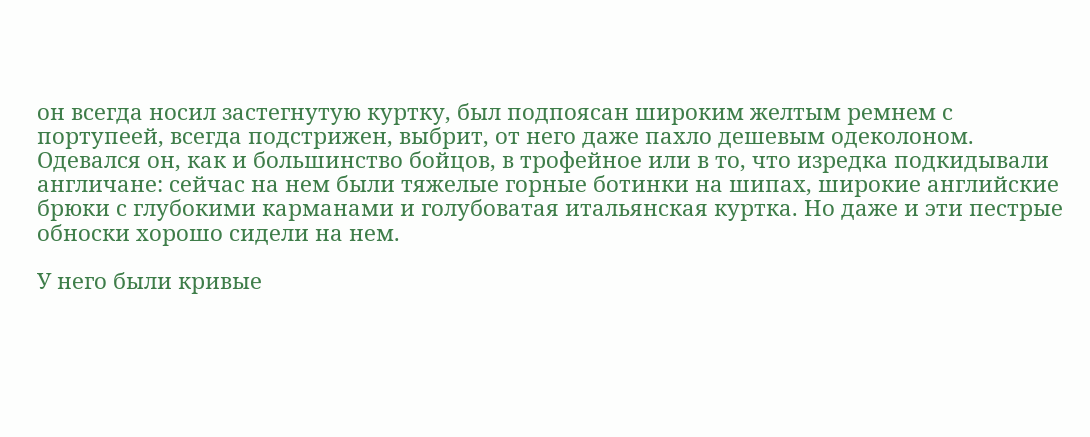он всегда носил застегнутую куртку, был подпоясан широким желтым ремнем с портупеей, всегда подстрижен, выбрит, от него даже пахло дешевым одеколоном. Одевался он, как и большинство бойцов, в трофейное или в то, что изредка подкидывали англичане: сейчас на нем были тяжелые горные ботинки на шипах, широкие английские брюки с глубокими карманами и голубоватая итальянская куртка. Но даже и эти пестрые обноски хорошо сидели на нем.

У него были кривые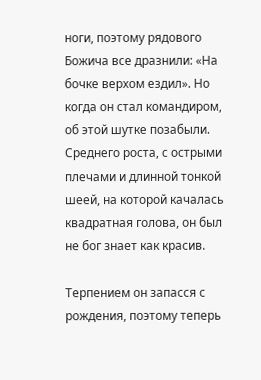ноги, поэтому рядового Божича все дразнили: «На бочке верхом ездил». Но когда он стал командиром, об этой шутке позабыли. Среднего роста, с острыми плечами и длинной тонкой шеей, на которой качалась квадратная голова, он был не бог знает как красив.

Терпением он запасся с рождения, поэтому теперь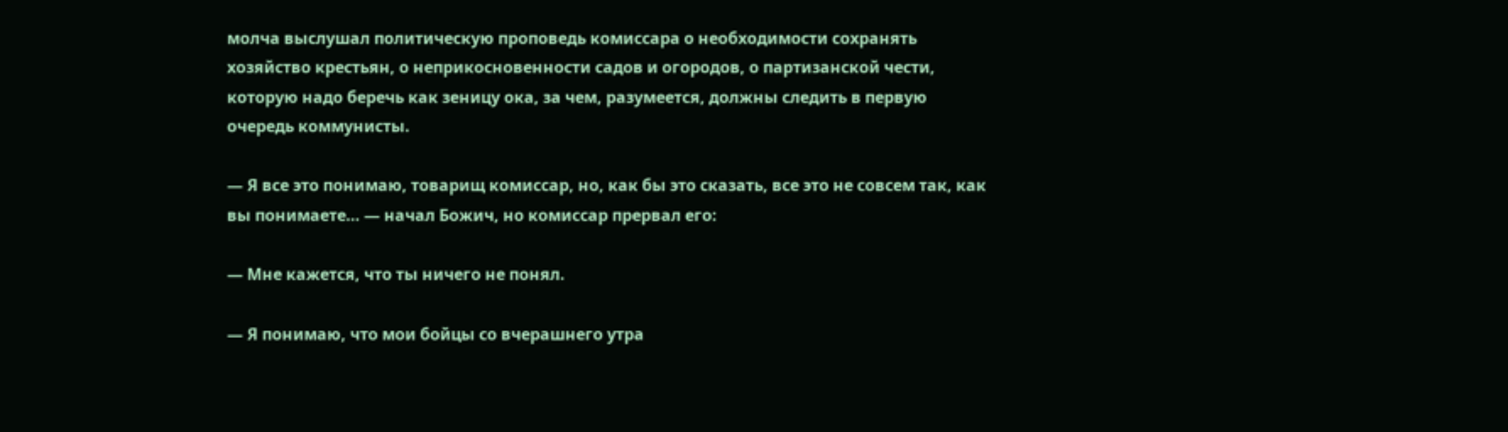молча выслушал политическую проповедь комиссара о необходимости сохранять хозяйство крестьян, о неприкосновенности садов и огородов, о партизанской чести, которую надо беречь как зеницу ока, за чем, разумеется, должны следить в первую очередь коммунисты.

— Я все это понимаю, товарищ комиссар, но, как бы это сказать, все это не совсем так, как вы понимаете… — начал Божич, но комиссар прервал его:

— Мне кажется, что ты ничего не понял.

— Я понимаю, что мои бойцы со вчерашнего утра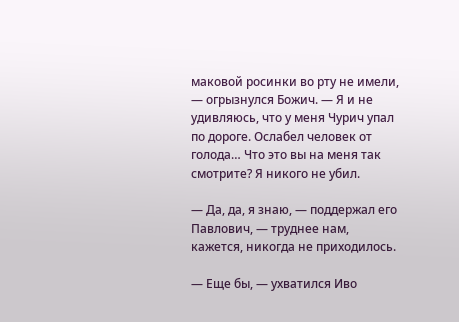маковой росинки во рту не имели, — огрызнулся Божич. — Я и не удивляюсь, что у меня Чурич упал по дороге. Ослабел человек от голода… Что это вы на меня так смотрите? Я никого не убил.

— Да, да, я знаю, — поддержал его Павлович, — труднее нам, кажется, никогда не приходилось.

— Еще бы, — ухватился Иво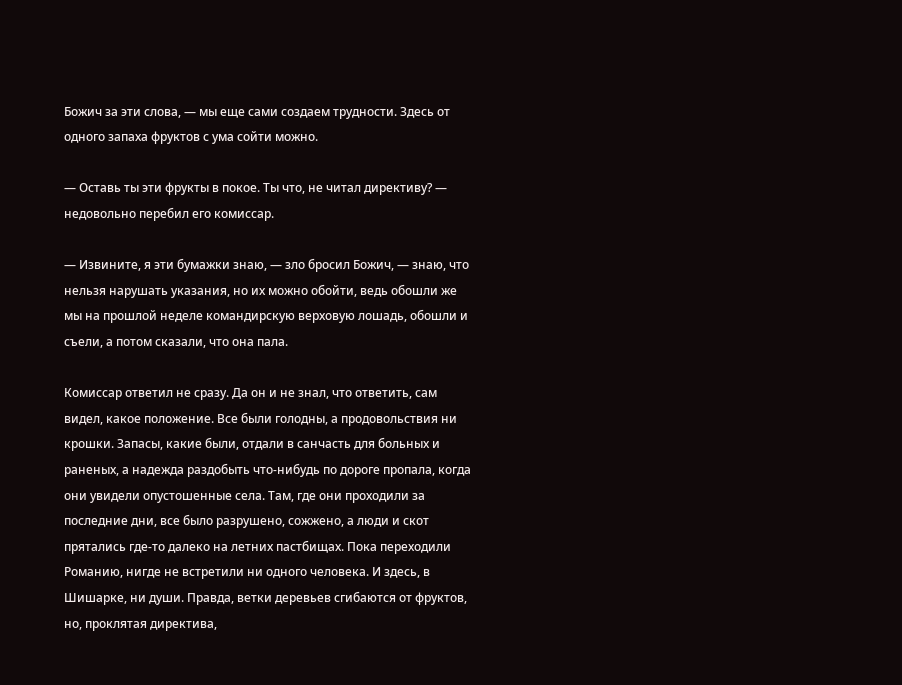Божич за эти слова, — мы еще сами создаем трудности. Здесь от одного запаха фруктов с ума сойти можно.

— Оставь ты эти фрукты в покое. Ты что, не читал директиву? — недовольно перебил его комиссар.

— Извините, я эти бумажки знаю, — зло бросил Божич, — знаю, что нельзя нарушать указания, но их можно обойти, ведь обошли же мы на прошлой неделе командирскую верховую лошадь, обошли и съели, а потом сказали, что она пала.

Комиссар ответил не сразу. Да он и не знал, что ответить, сам видел, какое положение. Все были голодны, а продовольствия ни крошки. Запасы, какие были, отдали в санчасть для больных и раненых, а надежда раздобыть что-нибудь по дороге пропала, когда они увидели опустошенные села. Там, где они проходили за последние дни, все было разрушено, сожжено, а люди и скот прятались где-то далеко на летних пастбищах. Пока переходили Романию, нигде не встретили ни одного человека. И здесь, в Шишарке, ни души. Правда, ветки деревьев сгибаются от фруктов, но, проклятая директива,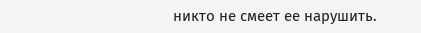никто не смеет ее нарушить.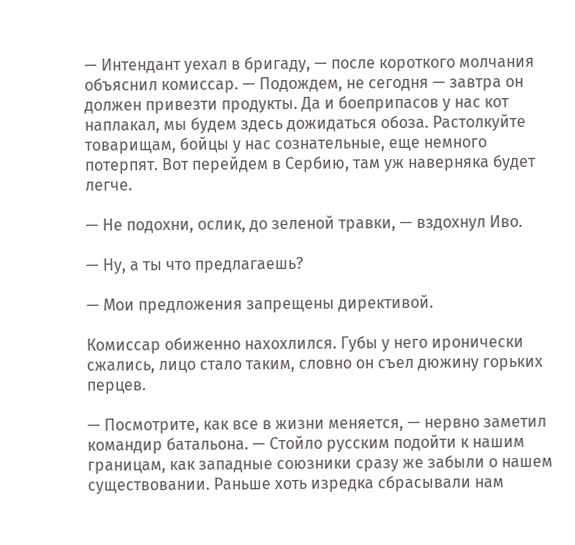— Интендант уехал в бригаду, — после короткого молчания объяснил комиссар. — Подождем, не сегодня — завтра он должен привезти продукты. Да и боеприпасов у нас кот наплакал, мы будем здесь дожидаться обоза. Растолкуйте товарищам, бойцы у нас сознательные, еще немного потерпят. Вот перейдем в Сербию, там уж наверняка будет легче.

— Не подохни, ослик, до зеленой травки, — вздохнул Иво.

— Ну, а ты что предлагаешь?

— Мои предложения запрещены директивой.

Комиссар обиженно нахохлился. Губы у него иронически сжались, лицо стало таким, словно он съел дюжину горьких перцев.

— Посмотрите, как все в жизни меняется, — нервно заметил командир батальона. — Стойло русским подойти к нашим границам, как западные союзники сразу же забыли о нашем существовании. Раньше хоть изредка сбрасывали нам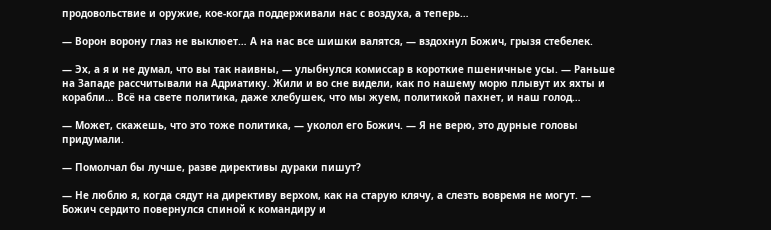продовольствие и оружие, кое-когда поддерживали нас с воздуха, а теперь…

— Ворон ворону глаз не выклюет… А на нас все шишки валятся, — вздохнул Божич, грызя стебелек.

— Эх, а я и не думал, что вы так наивны, — улыбнулся комиссар в короткие пшеничные усы. — Раньше на Западе рассчитывали на Адриатику. Жили и во сне видели, как по нашему морю плывут их яхты и корабли… Всё на свете политика, даже хлебушек, что мы жуем, политикой пахнет, и наш голод…

— Может, скажешь, что это тоже политика, — уколол его Божич. — Я не верю, это дурные головы придумали.

— Помолчал бы лучше, разве директивы дураки пишут?

— Не люблю я, когда сядут на директиву верхом, как на старую клячу, а слезть вовремя не могут. — Божич сердито повернулся спиной к командиру и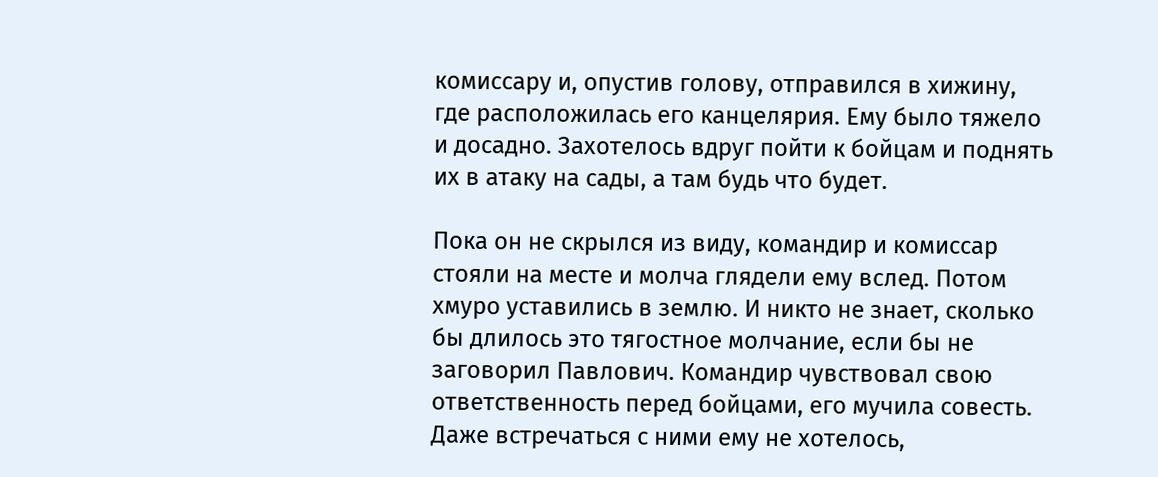комиссару и, опустив голову, отправился в хижину, где расположилась его канцелярия. Ему было тяжело и досадно. Захотелось вдруг пойти к бойцам и поднять их в атаку на сады, а там будь что будет.

Пока он не скрылся из виду, командир и комиссар стояли на месте и молча глядели ему вслед. Потом хмуро уставились в землю. И никто не знает, сколько бы длилось это тягостное молчание, если бы не заговорил Павлович. Командир чувствовал свою ответственность перед бойцами, его мучила совесть. Даже встречаться с ними ему не хотелось,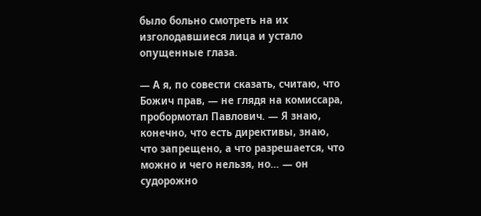было больно смотреть на их изголодавшиеся лица и устало опущенные глаза.

— А я, по совести сказать, считаю, что Божич прав, — не глядя на комиссара, пробормотал Павлович. — Я знаю, конечно, что есть директивы, знаю, что запрещено, а что разрешается, что можно и чего нельзя, но… — он судорожно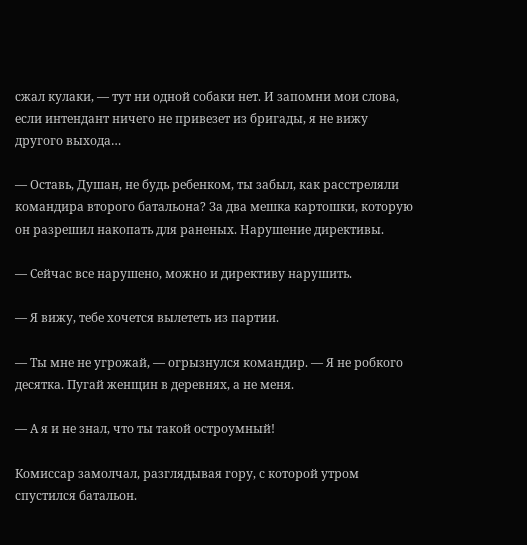сжал кулаки, — тут ни одной собаки нет. И запомни мои слова, если интендант ничего не привезет из бригады, я не вижу другого выхода…

— Оставь, Душан, не будь ребенком, ты забыл, как расстреляли командира второго батальона? За два мешка картошки, которую он разрешил накопать для раненых. Нарушение директивы.

— Сейчас все нарушено, можно и директиву нарушить.

— Я вижу, тебе хочется вылететь из партии.

— Ты мне не угрожай, — огрызнулся командир. — Я не робкого десятка. Пугай женщин в деревнях, а не меня.

— А я и не знал, что ты такой остроумный!

Комиссар замолчал, разглядывая гору, с которой утром спустился батальон.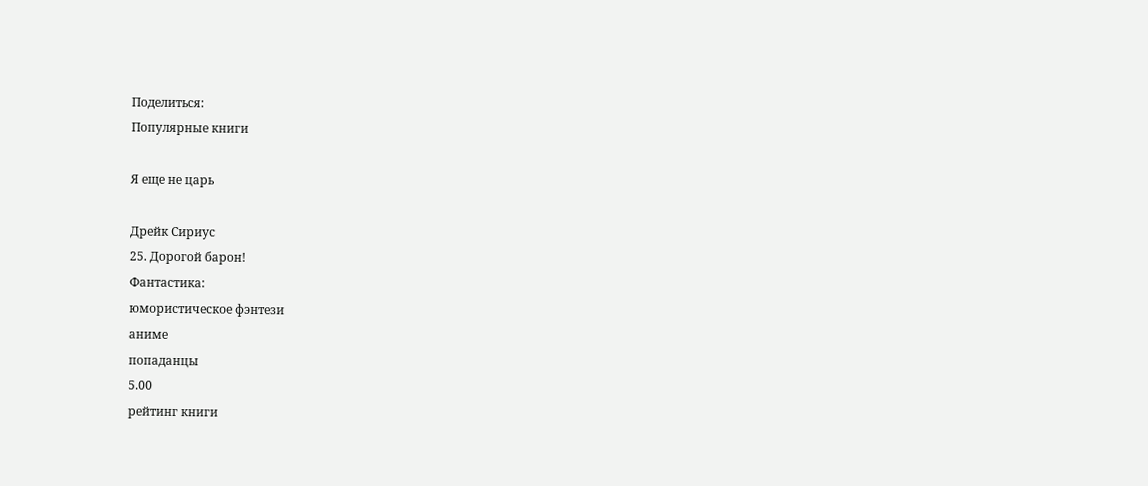Поделиться:
Популярные книги

Я еще не царь

Дрейк Сириус
25. Дорогой барон!
Фантастика:
юмористическое фэнтези
аниме
попаданцы
5.00
рейтинг книги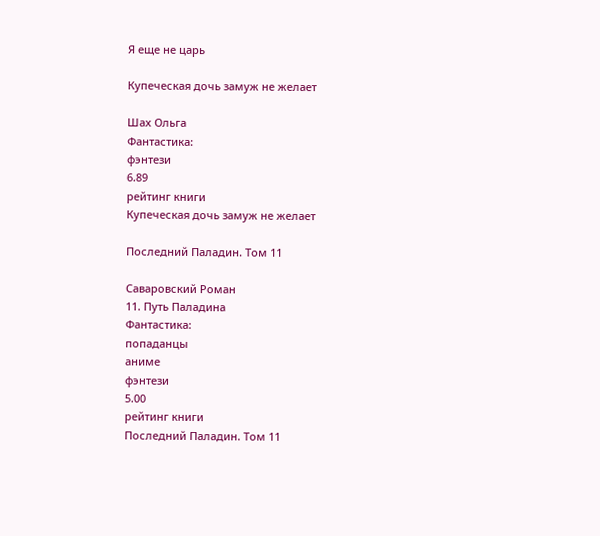Я еще не царь

Купеческая дочь замуж не желает

Шах Ольга
Фантастика:
фэнтези
6.89
рейтинг книги
Купеческая дочь замуж не желает

Последний Паладин. Том 11

Саваровский Роман
11. Путь Паладина
Фантастика:
попаданцы
аниме
фэнтези
5.00
рейтинг книги
Последний Паладин. Том 11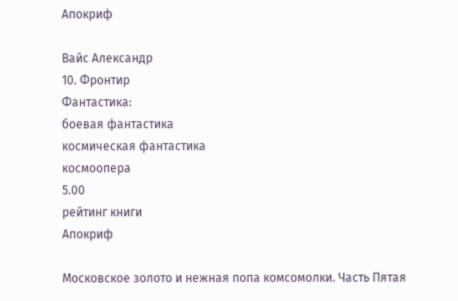Апокриф

Вайс Александр
10. Фронтир
Фантастика:
боевая фантастика
космическая фантастика
космоопера
5.00
рейтинг книги
Апокриф

Московское золото и нежная попа комсомолки. Часть Пятая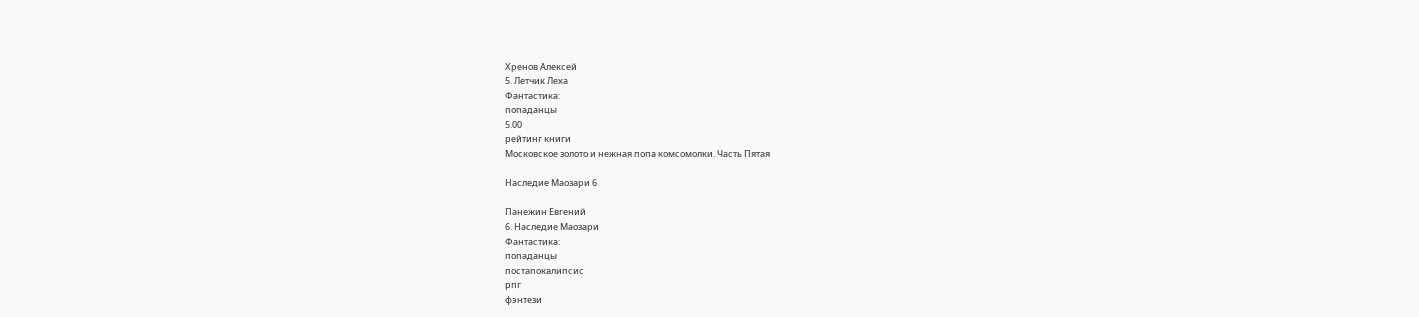Хренов Алексей
5. Летчик Леха
Фантастика:
попаданцы
5.00
рейтинг книги
Московское золото и нежная попа комсомолки. Часть Пятая

Наследие Маозари 6

Панежин Евгений
6. Наследие Маозари
Фантастика:
попаданцы
постапокалипсис
рпг
фэнтези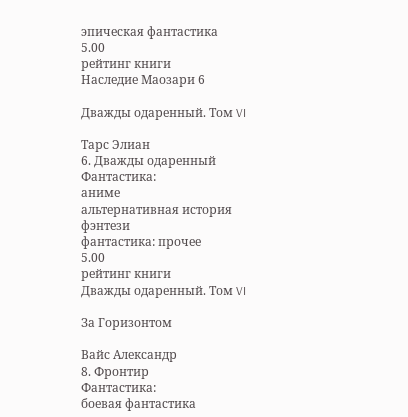эпическая фантастика
5.00
рейтинг книги
Наследие Маозари 6

Дважды одаренный. Том VI

Тарс Элиан
6. Дважды одаренный
Фантастика:
аниме
альтернативная история
фэнтези
фантастика: прочее
5.00
рейтинг книги
Дважды одаренный. Том VI

За Горизонтом

Вайс Александр
8. Фронтир
Фантастика:
боевая фантастика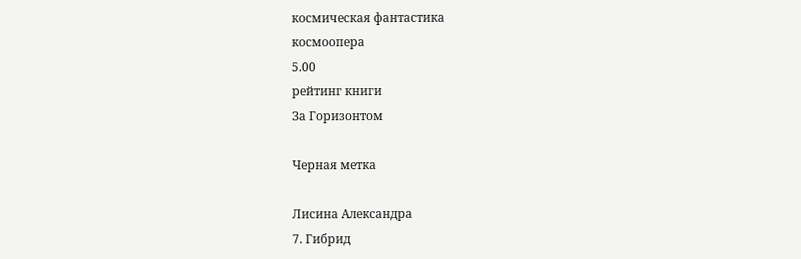космическая фантастика
космоопера
5.00
рейтинг книги
За Горизонтом

Черная метка

Лисина Александра
7. Гибрид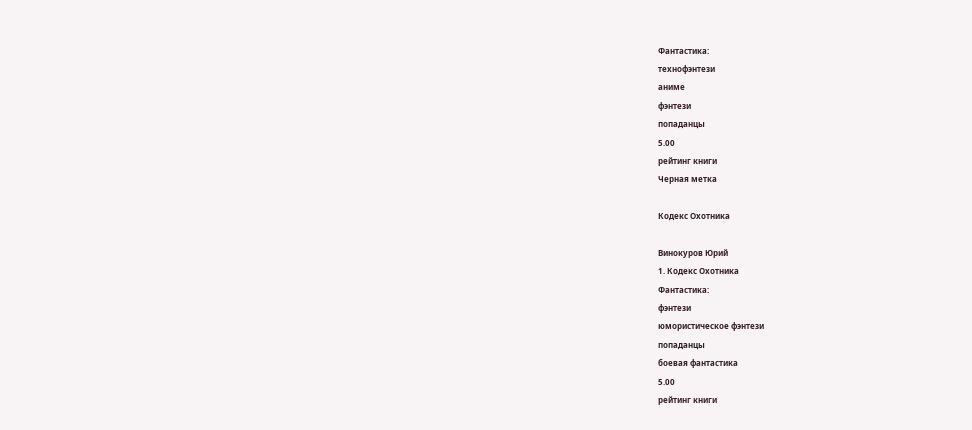Фантастика:
технофэнтези
аниме
фэнтези
попаданцы
5.00
рейтинг книги
Черная метка

Кодекс Охотника

Винокуров Юрий
1. Кодекс Охотника
Фантастика:
фэнтези
юмористическое фэнтези
попаданцы
боевая фантастика
5.00
рейтинг книги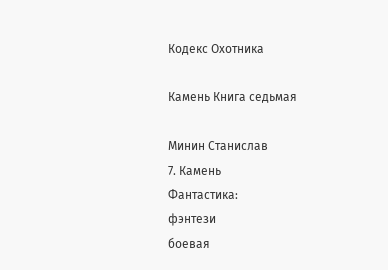Кодекс Охотника

Камень Книга седьмая

Минин Станислав
7. Камень
Фантастика:
фэнтези
боевая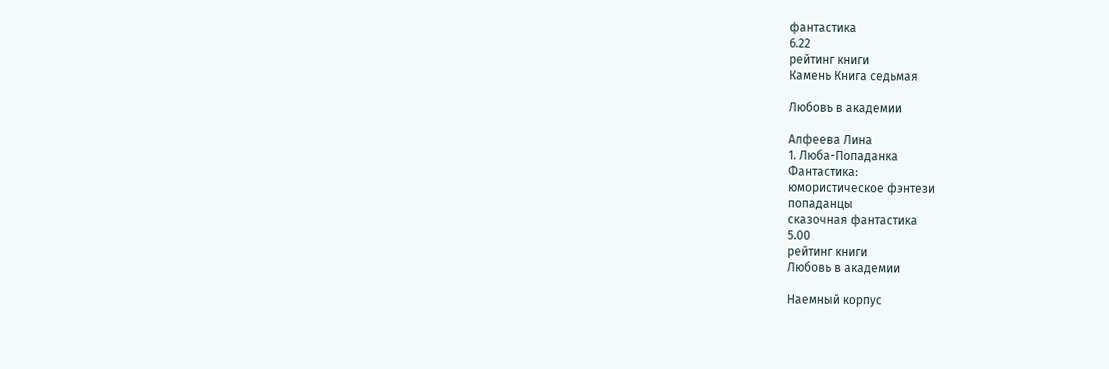фантастика
6.22
рейтинг книги
Камень Книга седьмая

Любовь в академии

Алфеева Лина
1. Люба-Попаданка
Фантастика:
юмористическое фэнтези
попаданцы
сказочная фантастика
5.00
рейтинг книги
Любовь в академии

Наемный корпус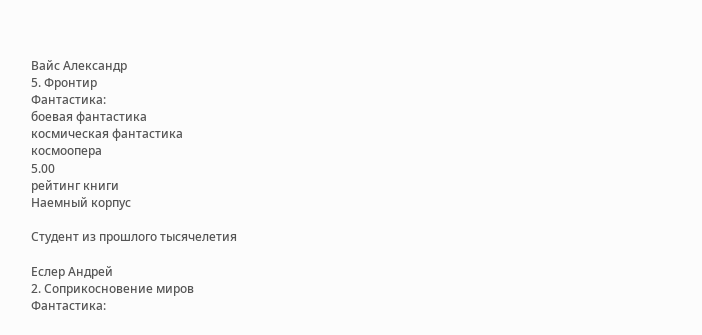Вайс Александр
5. Фронтир
Фантастика:
боевая фантастика
космическая фантастика
космоопера
5.00
рейтинг книги
Наемный корпус

Студент из прошлого тысячелетия

Еслер Андрей
2. Соприкосновение миров
Фантастика: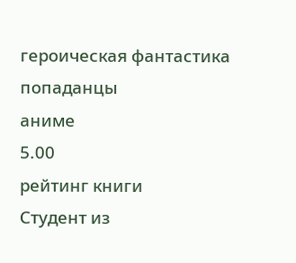героическая фантастика
попаданцы
аниме
5.00
рейтинг книги
Студент из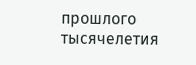прошлого тысячелетия